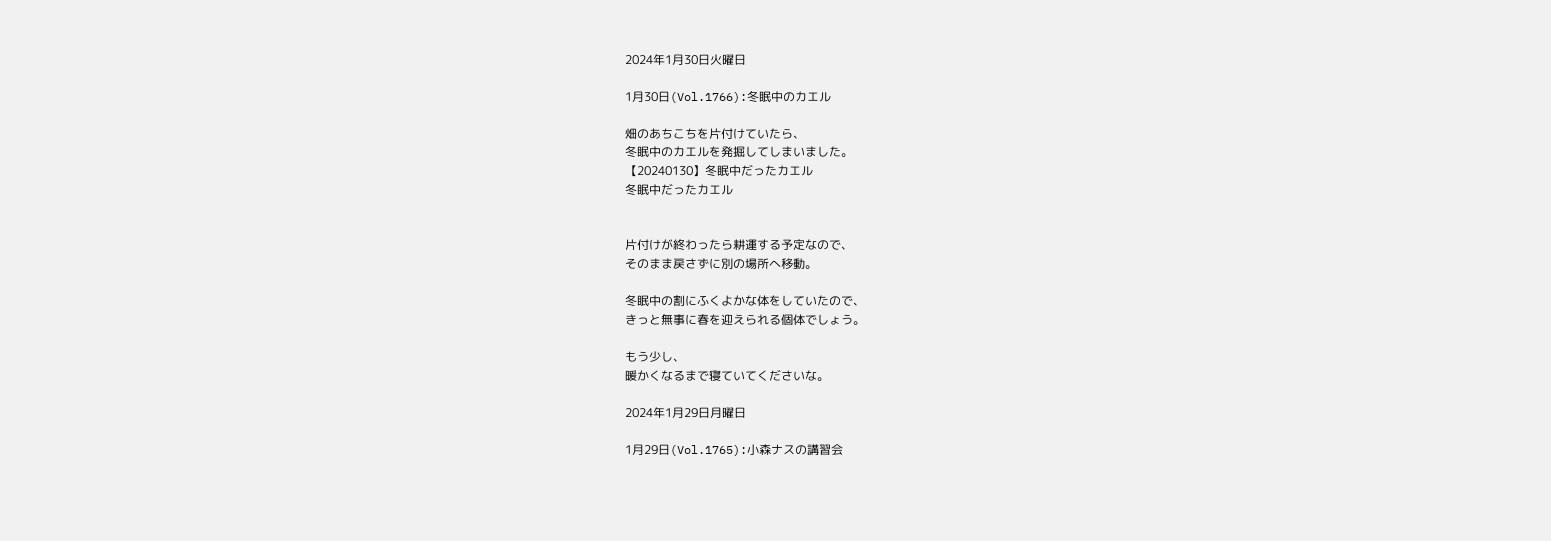2024年1月30日火曜日

1月30日(Vol.1766):冬眠中のカエル

畑のあちこちを片付けていたら、
冬眠中のカエルを発掘してしまいました。
【20240130】冬眠中だったカエル
冬眠中だったカエル


片付けが終わったら耕運する予定なので、
そのまま戻さずに別の場所へ移動。

冬眠中の割にふくよかな体をしていたので、
きっと無事に春を迎えられる個体でしょう。

もう少し、
暖かくなるまで寝ていてくださいな。

2024年1月29日月曜日

1月29日(Vol.1765):小森ナスの講習会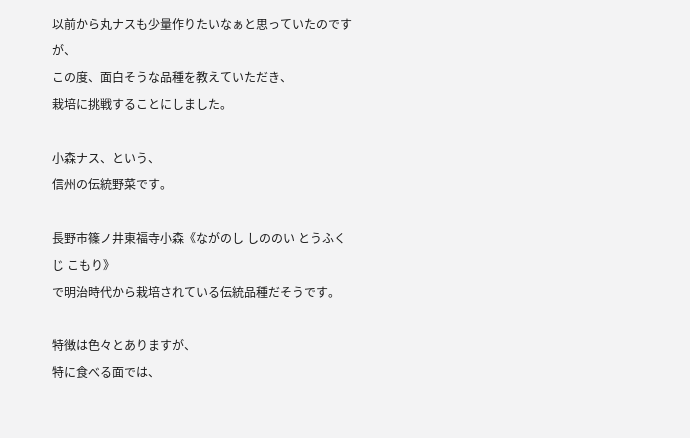以前から丸ナスも少量作りたいなぁと思っていたのですが、
この度、面白そうな品種を教えていただき、
栽培に挑戦することにしました。

小森ナス、という、
信州の伝統野菜です。

長野市篠ノ井東福寺小森《ながのし しののい とうふくじ こもり》
で明治時代から栽培されている伝統品種だそうです。

特徴は色々とありますが、
特に食べる面では、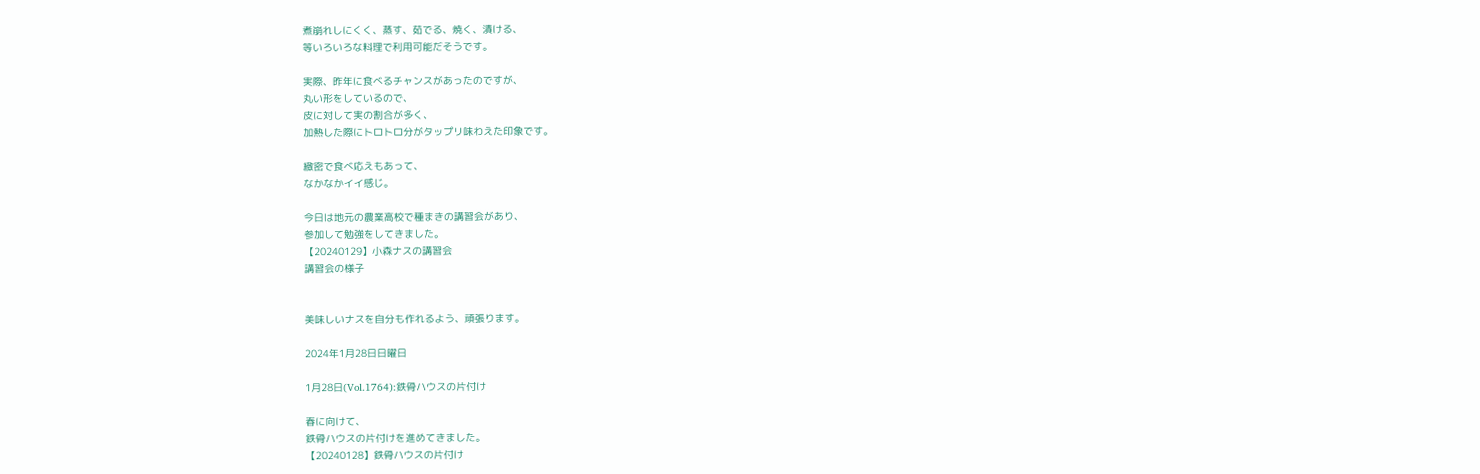煮崩れしにくく、蒸す、茹でる、焼く、漬ける、
等いろいろな料理で利用可能だそうです。

実際、昨年に食べるチャンスがあったのですが、
丸い形をしているので、
皮に対して実の割合が多く、
加熱した際にトロトロ分がタップリ味わえた印象です。

緻密で食べ応えもあって、
なかなかイイ感じ。

今日は地元の農業高校で種まきの講習会があり、
参加して勉強をしてきました。
【20240129】小森ナスの講習会
講習会の様子


美味しいナスを自分も作れるよう、頑張ります。

2024年1月28日日曜日

1月28日(Vol.1764):鉄骨ハウスの片付け

春に向けて、
鉄骨ハウスの片付けを進めてきました。
【20240128】鉄骨ハウスの片付け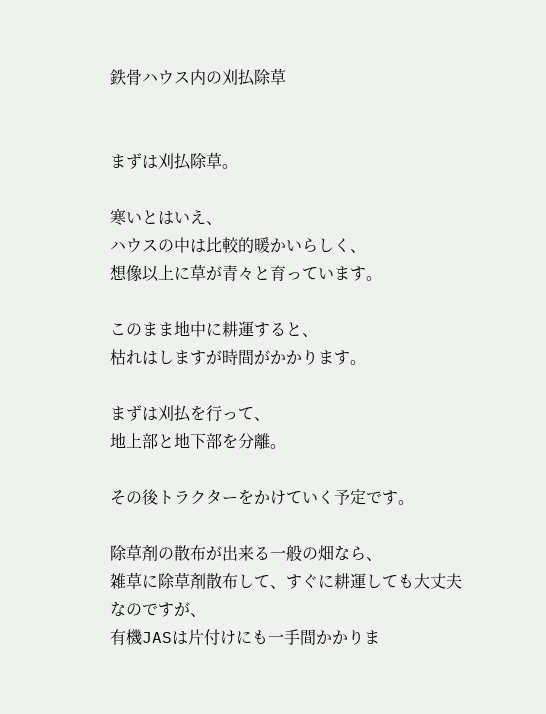鉄骨ハウス内の刈払除草


まずは刈払除草。

寒いとはいえ、
ハウスの中は比較的暖かいらしく、
想像以上に草が青々と育っています。

このまま地中に耕運すると、
枯れはしますが時間がかかります。

まずは刈払を行って、
地上部と地下部を分離。

その後トラクターをかけていく予定です。

除草剤の散布が出来る一般の畑なら、
雑草に除草剤散布して、すぐに耕運しても大丈夫なのですが、
有機JASは片付けにも一手間かかりま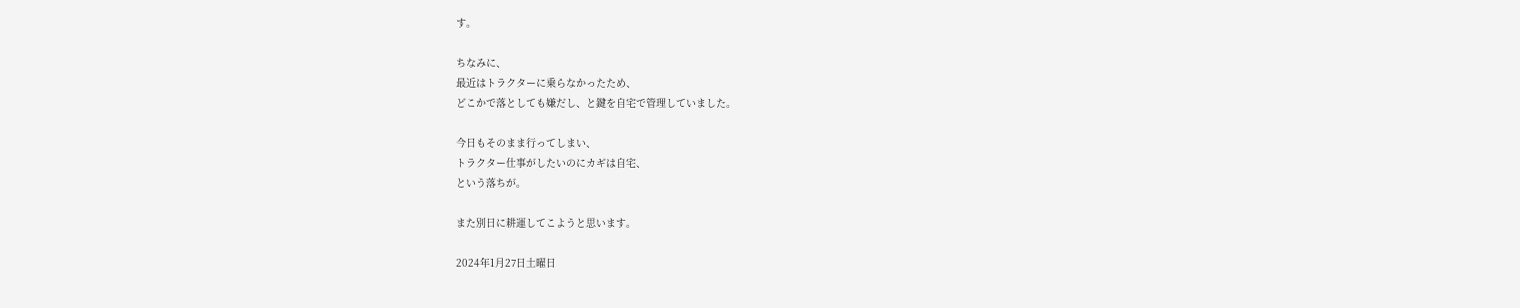す。

ちなみに、
最近はトラクターに乗らなかったため、
どこかで落としても嫌だし、と鍵を自宅で管理していました。

今日もそのまま行ってしまい、
トラクター仕事がしたいのにカギは自宅、
という落ちが。

また別日に耕運してこようと思います。

2024年1月27日土曜日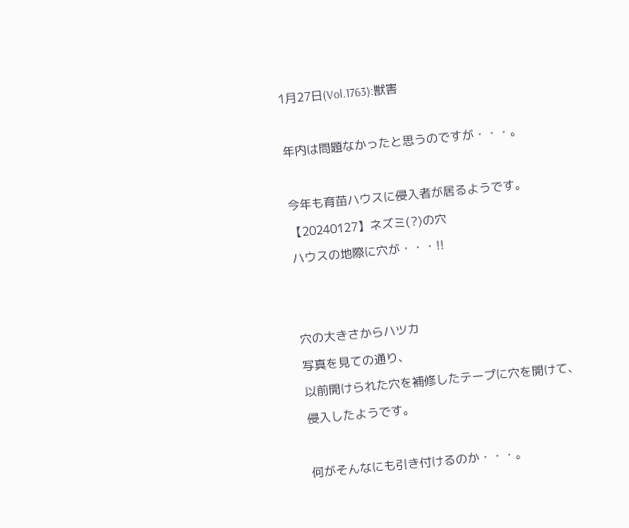1月27日(Vol.1763):獣害

年内は問題なかったと思うのですが・・・。

今年も育苗ハウスに侵入者が居るようです。
【20240127】ネズミ(?)の穴
ハウスの地際に穴が・・・!!


穴の大きさからハツカ
写真を見ての通り、
以前開けられた穴を補修したテープに穴を開けて、
侵入したようです。

何がそんなにも引き付けるのか・・・。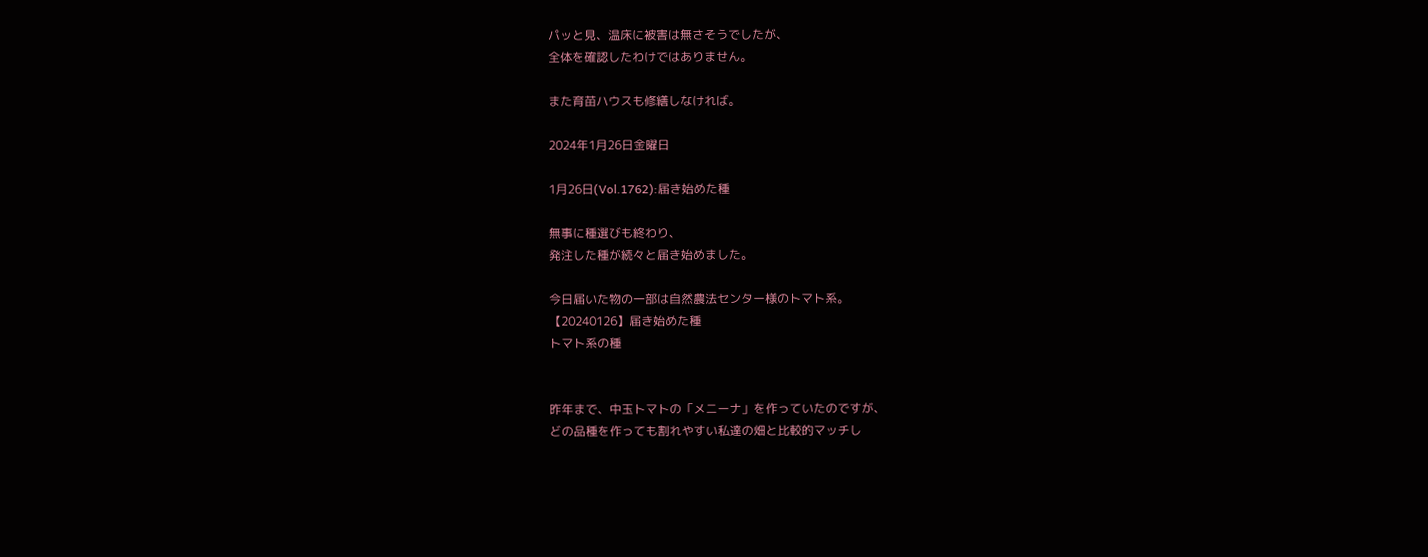パッと見、温床に被害は無さそうでしたが、
全体を確認したわけではありません。

また育苗ハウスも修繕しなければ。

2024年1月26日金曜日

1月26日(Vol.1762):届き始めた種

無事に種選びも終わり、
発注した種が続々と届き始めました。

今日届いた物の一部は自然農法センター様のトマト系。
【20240126】届き始めた種
トマト系の種


昨年まで、中玉トマトの「メニーナ」を作っていたのですが、
どの品種を作っても割れやすい私達の畑と比較的マッチし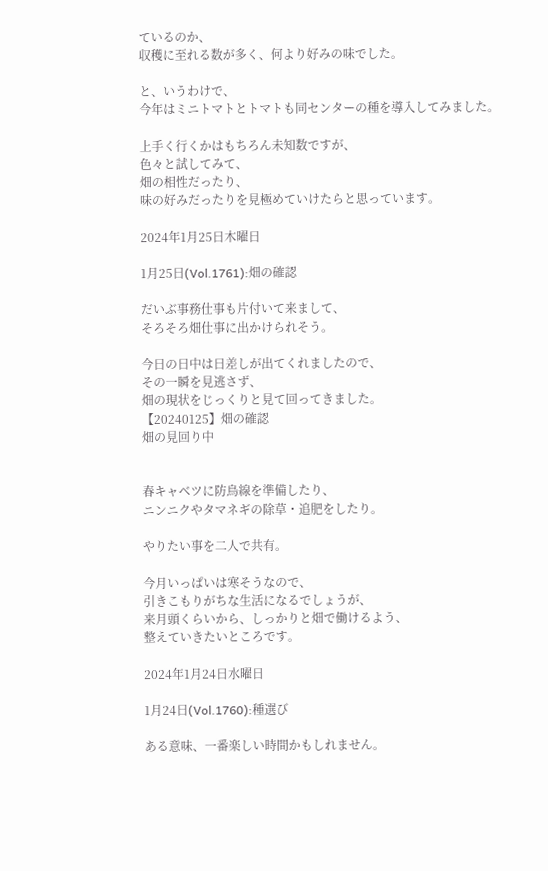ているのか、
収穫に至れる数が多く、何より好みの味でした。

と、いうわけで、
今年はミニトマトとトマトも同センターの種を導入してみました。

上手く行くかはもちろん未知数ですが、
色々と試してみて、
畑の相性だったり、
味の好みだったりを見極めていけたらと思っています。

2024年1月25日木曜日

1月25日(Vol.1761):畑の確認

だいぶ事務仕事も片付いて来まして、
そろそろ畑仕事に出かけられそう。

今日の日中は日差しが出てくれましたので、
その一瞬を見逃さず、
畑の現状をじっくりと見て回ってきました。
【20240125】畑の確認
畑の見回り中


春キャベツに防鳥線を準備したり、
ニンニクやタマネギの除草・追肥をしたり。

やりたい事を二人で共有。

今月いっぱいは寒そうなので、
引きこもりがちな生活になるでしょうが、
来月頭くらいから、しっかりと畑で働けるよう、
整えていきたいところです。

2024年1月24日水曜日

1月24日(Vol.1760):種選び

ある意味、一番楽しい時間かもしれません。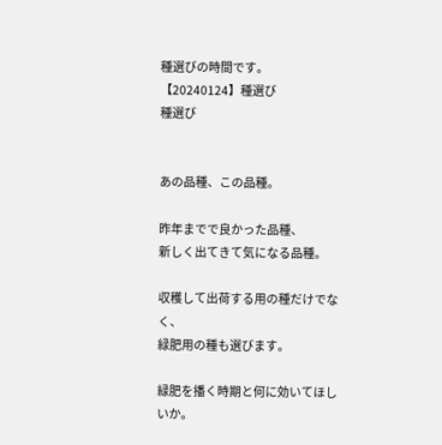種選びの時間です。
【20240124】種選び
種選び


あの品種、この品種。

昨年までで良かった品種、
新しく出てきて気になる品種。

収穫して出荷する用の種だけでなく、
緑肥用の種も選びます。

緑肥を播く時期と何に効いてほしいか。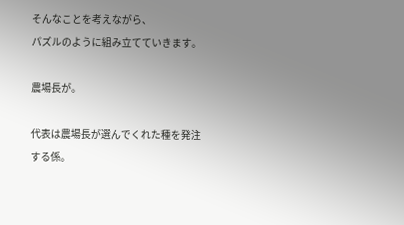そんなことを考えながら、
パズルのように組み立てていきます。

農場長が。

代表は農場長が選んでくれた種を発注する係。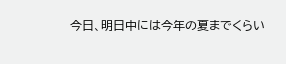今日、明日中には今年の夏までくらい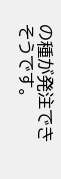の種が発注できそうです。